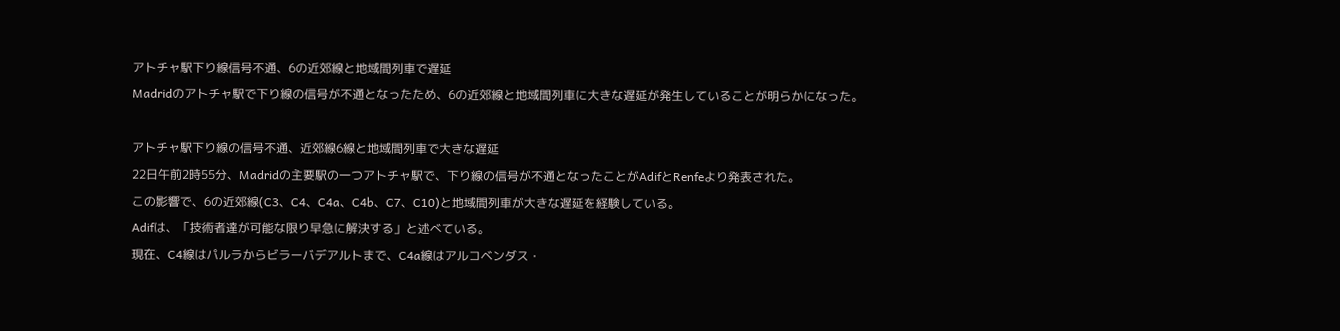アトチャ駅下り線信号不通、6の近郊線と地域間列車で遅延
Madridのアトチャ駅で下り線の信号が不通となったため、6の近郊線と地域間列車に大きな遅延が発生していることが明らかになった。

アトチャ駅下り線の信号不通、近郊線6線と地域間列車で大きな遅延
22日午前2時55分、Madridの主要駅の一つアトチャ駅で、下り線の信号が不通となったことがAdifとRenfeより発表された。
この影響で、6の近郊線(C3、C4、C4a、C4b、C7、C10)と地域間列車が大きな遅延を経験している。
Adifは、「技術者達が可能な限り早急に解決する」と述べている。
現在、C4線はパルラからビラーバデアルトまで、C4a線はアルコベンダス・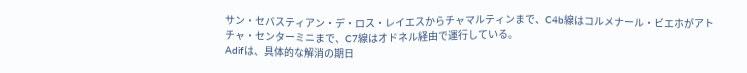サン・セバスティアン・デ・ロス・レイエスからチャマルティンまで、C4b線はコルメナール・ビエホがアトチャ・センターミニまで、C7線はオドネル経由で運行している。
Adifは、具体的な解消の期日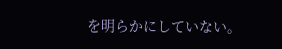を明らかにしていない。